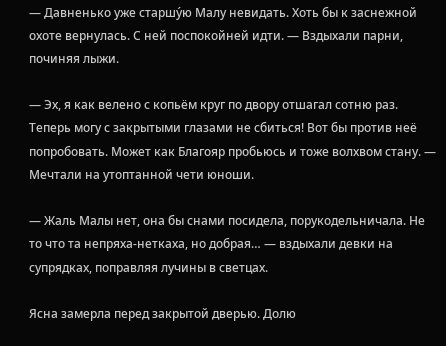— Давненько уже старшу́ю Малу невидать. Хоть бы к заснежной охоте вернулась. С ней поспокойней идти. — Вздыхали парни, починяя лыжи.

— Эх, я как велено с копьём круг по двору отшагал сотню раз. Теперь могу с закрытыми глазами не сбиться! Вот бы против неё попробовать. Может как Благояр пробьюсь и тоже волхвом стану. — Мечтали на утоптанной чети юноши.

— Жаль Малы нет, она бы снами посидела, порукодельничала. Не то что та непряха-неткаха, но добрая… — вздыхали девки на супрядках, поправляя лучины в светцах.

Ясна замерла перед закрытой дверью. Долю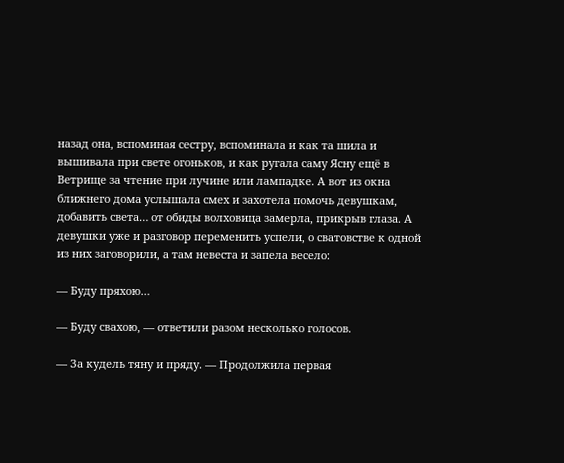назад она, вспоминая сестру, вспоминала и как та шила и вышивала при свете огоньков, и как ругала саму Ясну ещё в Ветрище за чтение при лучине или лампадке. А вот из окна ближнего дома услышала смех и захотела помочь девушкам, добавить света… от обиды волховица замерла, прикрыв глаза. А девушки уже и разговор переменить успели, о сватовстве к одной из них заговорили, а там невеста и запела весело:

— Буду пряхою…

— Буду свахою, — ответили разом несколько голосов.

— За кудель тяну и пряду. — Продолжила первая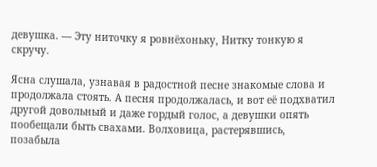девушка. — Эту ниточку я ровнёхоньку, Нитку тонкую я скручу.

Ясна слушала, узнавая в радостной песне знакомые слова и продолжала стоять. А песня продолжалась, и вот её подхватил другой довольный и даже гордый голос, а девушки опять пообещали быть свахами. Волховица, растерявшись, позабыла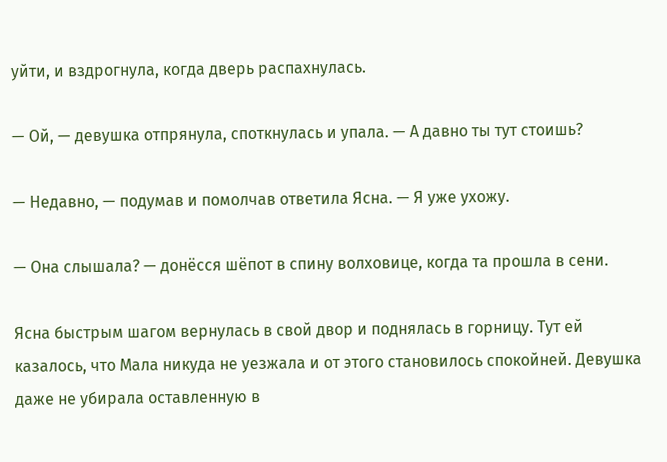уйти, и вздрогнула, когда дверь распахнулась.

— Ой, — девушка отпрянула, споткнулась и упала. — А давно ты тут стоишь?

— Недавно, — подумав и помолчав ответила Ясна. — Я уже ухожу.

— Она слышала? — донёсся шёпот в спину волховице, когда та прошла в сени.

Ясна быстрым шагом вернулась в свой двор и поднялась в горницу. Тут ей казалось, что Мала никуда не уезжала и от этого становилось спокойней. Девушка даже не убирала оставленную в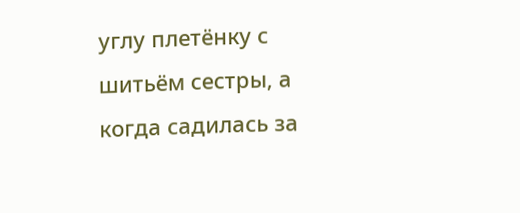углу плетёнку с шитьём сестры, а когда садилась за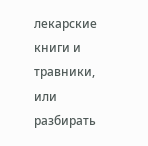лекарские книги и травники, или разбирать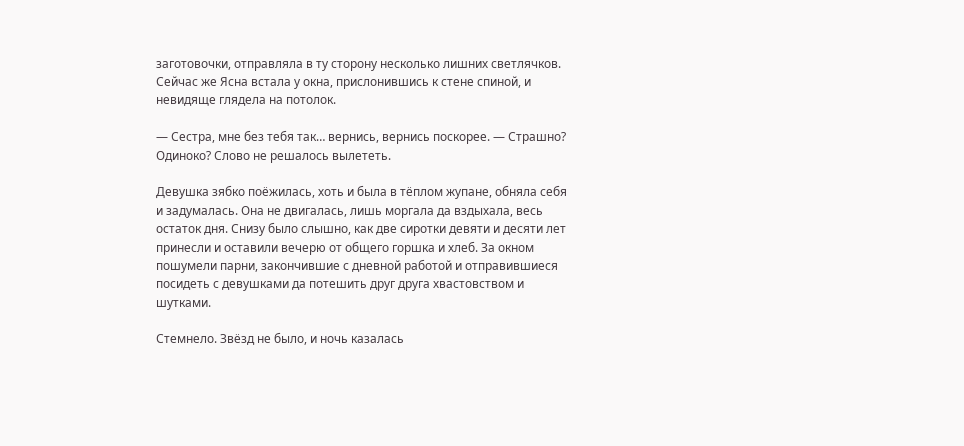заготовочки, отправляла в ту сторону несколько лишних светлячков. Сейчас же Ясна встала у окна, прислонившись к стене спиной, и невидяще глядела на потолок.

— Сестра, мне без тебя так… вернись, вернись поскорее. — Страшно? Одиноко? Слово не решалось вылететь.

Девушка зябко поёжилась, хоть и была в тёплом жупане, обняла себя и задумалась. Она не двигалась, лишь моргала да вздыхала, весь остаток дня. Снизу было слышно, как две сиротки девяти и десяти лет принесли и оставили вечерю от общего горшка и хлеб. За окном пошумели парни, закончившие с дневной работой и отправившиеся посидеть с девушками да потешить друг друга хвастовством и шутками.

Стемнело. Звёзд не было, и ночь казалась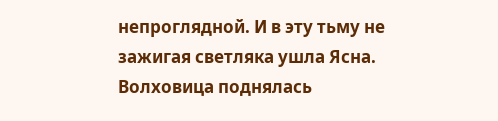непроглядной. И в эту тьму не зажигая светляка ушла Ясна. Волховица поднялась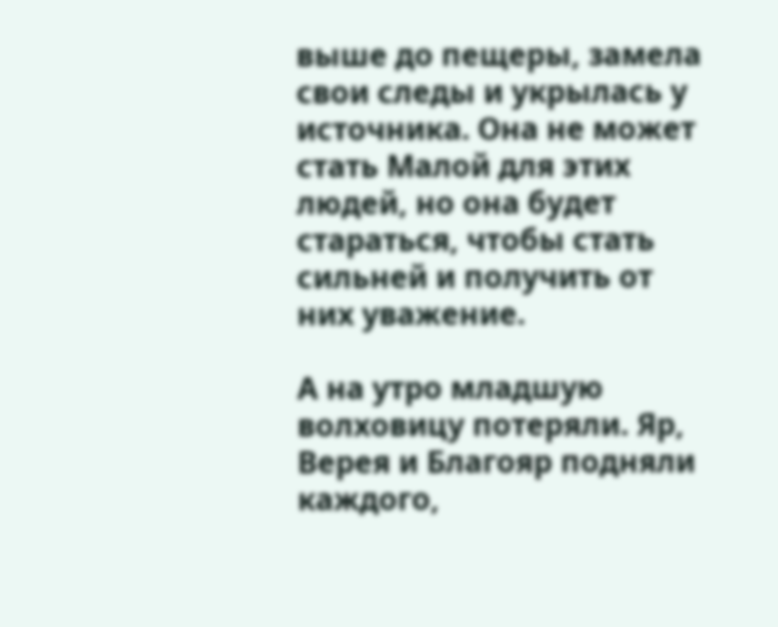выше до пещеры, замела свои следы и укрылась у источника. Она не может стать Малой для этих людей, но она будет стараться, чтобы стать сильней и получить от них уважение.

А на утро младшую волховицу потеряли. Яр, Верея и Благояр подняли каждого,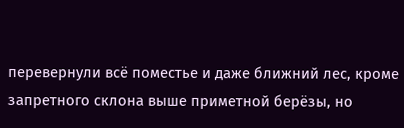перевернули всё поместье и даже ближний лес, кроме запретного склона выше приметной берёзы, но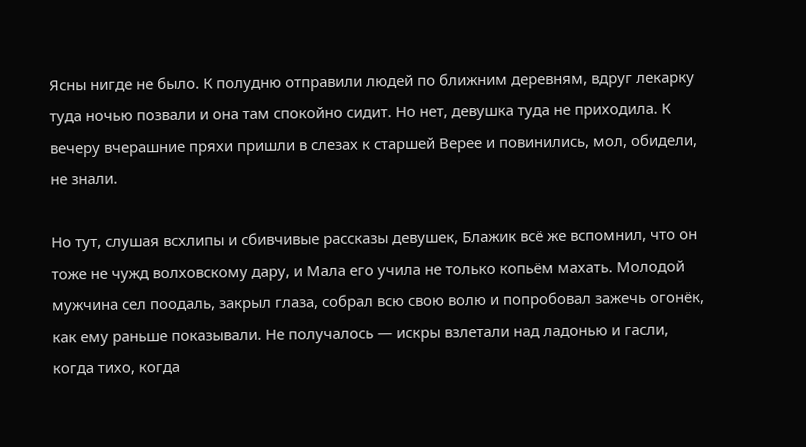Ясны нигде не было. К полудню отправили людей по ближним деревням, вдруг лекарку туда ночью позвали и она там спокойно сидит. Но нет, девушка туда не приходила. К вечеру вчерашние пряхи пришли в слезах к старшей Верее и повинились, мол, обидели, не знали.

Но тут, слушая всхлипы и сбивчивые рассказы девушек, Блажик всё же вспомнил, что он тоже не чужд волховскому дару, и Мала его учила не только копьём махать. Молодой мужчина сел поодаль, закрыл глаза, собрал всю свою волю и попробовал зажечь огонёк, как ему раньше показывали. Не получалось — искры взлетали над ладонью и гасли, когда тихо, когда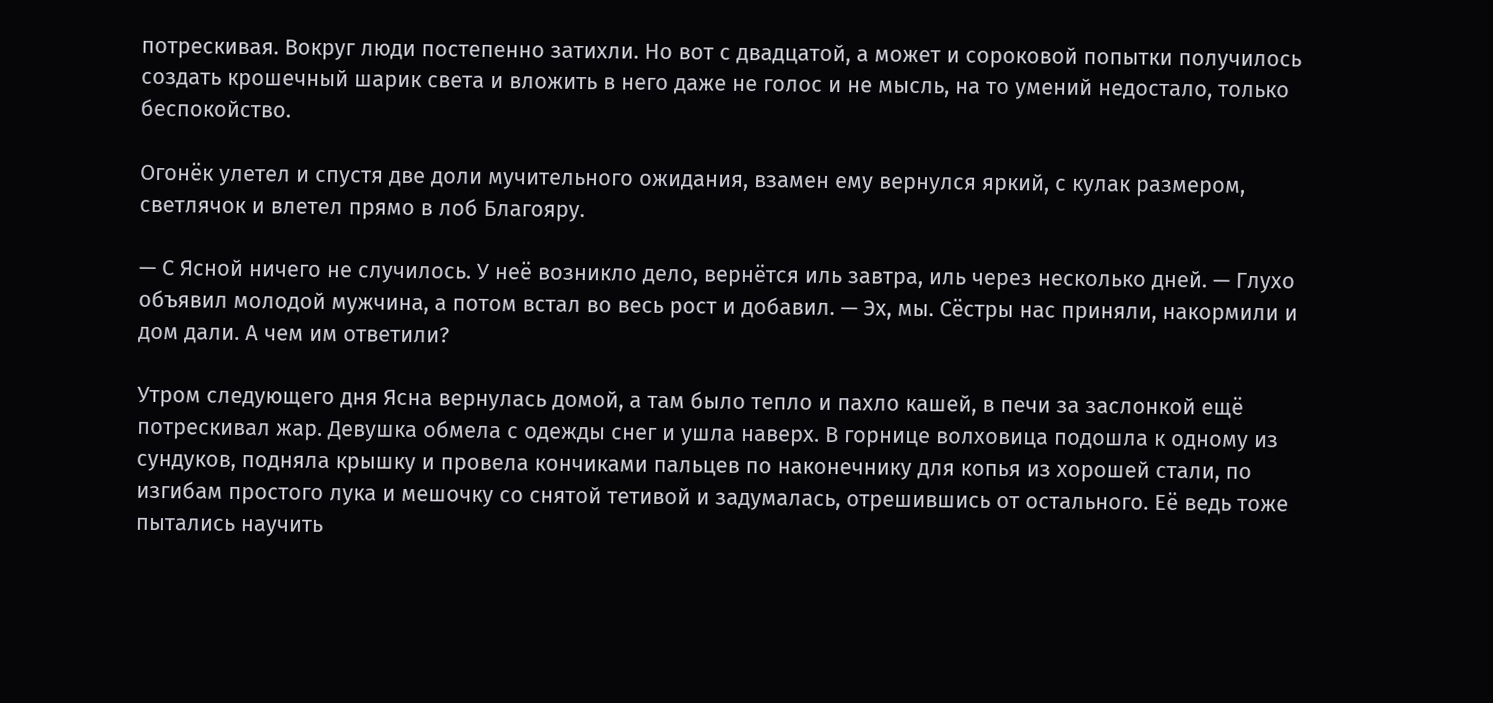потрескивая. Вокруг люди постепенно затихли. Но вот с двадцатой, а может и сороковой попытки получилось создать крошечный шарик света и вложить в него даже не голос и не мысль, на то умений недостало, только беспокойство.

Огонёк улетел и спустя две доли мучительного ожидания, взамен ему вернулся яркий, с кулак размером, светлячок и влетел прямо в лоб Благояру.

— С Ясной ничего не случилось. У неё возникло дело, вернётся иль завтра, иль через несколько дней. — Глухо объявил молодой мужчина, а потом встал во весь рост и добавил. — Эх, мы. Сёстры нас приняли, накормили и дом дали. А чем им ответили?

Утром следующего дня Ясна вернулась домой, а там было тепло и пахло кашей, в печи за заслонкой ещё потрескивал жар. Девушка обмела с одежды снег и ушла наверх. В горнице волховица подошла к одному из сундуков, подняла крышку и провела кончиками пальцев по наконечнику для копья из хорошей стали, по изгибам простого лука и мешочку со снятой тетивой и задумалась, отрешившись от остального. Её ведь тоже пытались научить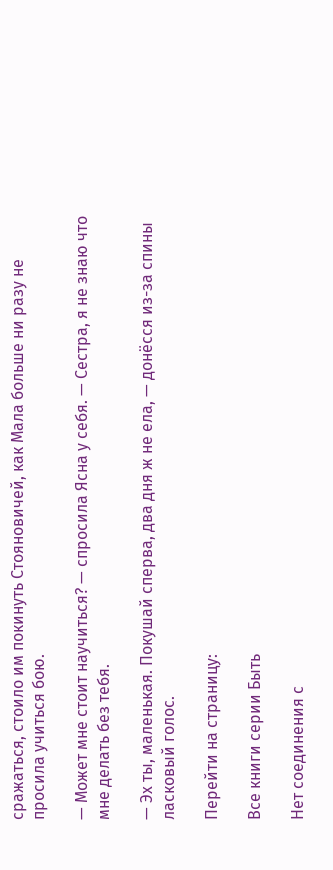сражаться, стоило им покинуть Стояновичей, как Мала больше ни разу не просила учиться бою.

— Может мне стоит научиться? — спросила Ясна у себя. — Сестра, я не знаю что мне делать без тебя.

— Эх ты, маленькая. Покушай сперва, два дня ж не ела, — донёсся из-за спины ласковый голос.

Перейти на страницу:

Все книги серии Быть

Нет соединения с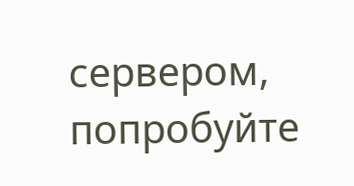сервером, попробуйте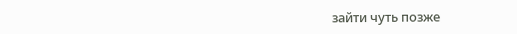зайти чуть позже